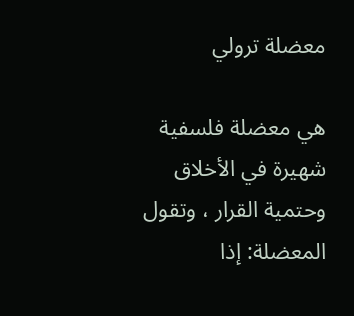معضلة ترولي

هي معضلة فلسفية شهيرة في الأخلاق وحتمية القرار ، وتقول المعضلة: إذا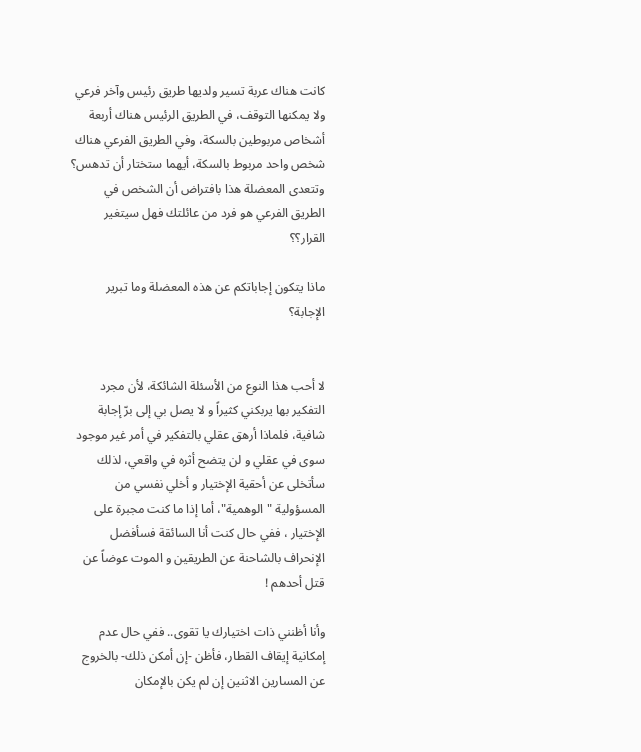كانت هناك عربة تسير ولديها طريق رئيس وآخر فرعي ولا يمكنها التوقف، في الطريق الرئيس هناك أربعة أشخاص مربوطين بالسكة، وفي الطريق الفرعي هناك شخص واحد مربوط بالسكة، أيهما ستختار أن تدهس؟ وتتعدى المعضلة هذا بافتراض أن الشخص في الطريق الفرعي هو فرد من عائلتك فهل سيتغير القرار؟؟

ماذا يتكون إجاباتكم عن هذه المعضلة وما تبرير الإجابة؟


لا أحب هذا النوع من الأسئلة الشائكة، لأن مجرد التفكير بها يربكني كثيراً و لا يصل بي إلى برّ إجابة شافية، فلماذا أرهق عقلي بالتفكير في أمر غير موجود سوى في عقلي و لن يتضح أثره في واقعي، لذلك سأتخلى عن أحقية الإختيار و أخلي نفسي من المسؤولية "الوهمية"، أما إذا ما كنت مجبرة على الإختيار ، ففي حال كنت أنا السائقة فسأفضل الإنحراف بالشاحنة عن الطريقين و الموت عوضاً عن قتل أحدهم !

وأنا أظنني ذات اختيارك يا تقوى.. ففي حال عدم إمكانية إيقاف القطار، فأظن -إن أمكن ذلك- بالخروج عن المسارين الاثنين إن لم يكن بالإمكان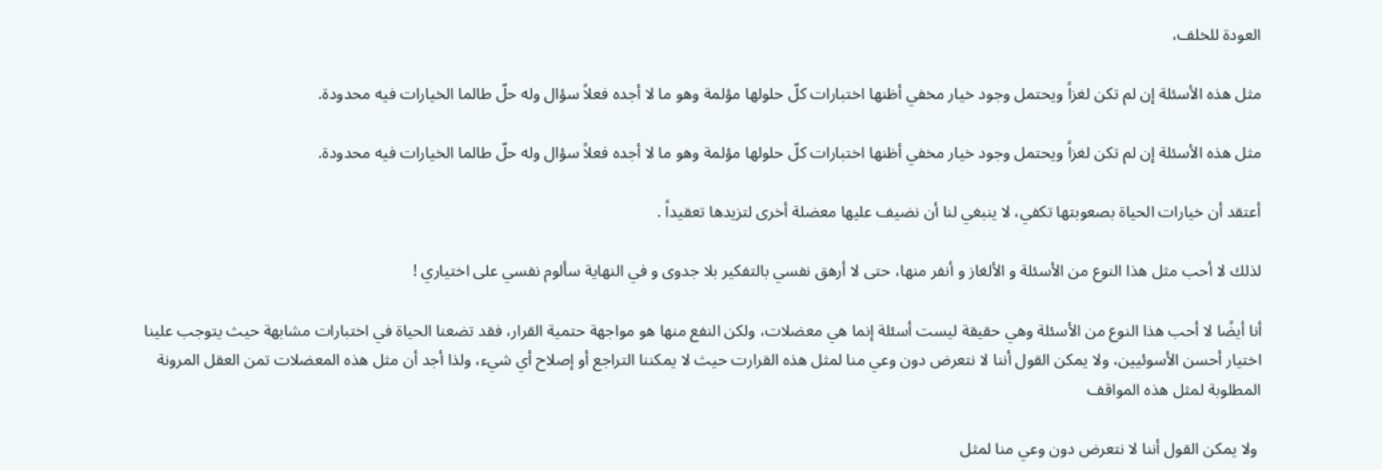العودة للخلف،

مثل هذه الأسئلة إن لم تكن لغزاً ويحتمل وجود خيار مخفي أظنها اختبارات كلّ حلولها مؤلمة وهو ما لا أجده فعلاً سؤال وله حلّ طالما الخيارات فيه محدودة.

مثل هذه الأسئلة إن لم تكن لغزاً ويحتمل وجود خيار مخفي أظنها اختبارات كلّ حلولها مؤلمة وهو ما لا أجده فعلاً سؤال وله حلّ طالما الخيارات فيه محدودة.

أعتقد أن خيارات الحياة بصعوبتها تكفي، لا ينبغي لنا أن نضيف عليها معضلة أخرى لتزيدها تعقيداً .

لذلك لا أحب مثل هذا النوع من الأسئلة و الألغاز و أنفر منها، حتى لا أرهق نفسي بالتفكير بلا جدوى و في النهاية سألوم نفسي على اختياري !

أنا أيضًا لا أحب هذا النوع من الأسئلة وهي حقيقة ليست أسئلة إنما هي معضلات، ولكن النفع منها هو مواجهة حتمية القرار، فقد تضعنا الحياة في اختبارات مشابهة حيث يتوجب علينا اختيار أحسن الأسوئيين، ولا يمكن القول أننا لا نتعرض دون وعي منا لمثل هذه القرارت حيث لا يمكننا التراجع أو إصلاح أي شيء، ولذا أجد أن مثل هذه المعضلات تمن العقل المرونة المطلوبة لمثل هذه المواقف

 ولا يمكن القول أننا لا نتعرض دون وعي منا لمثل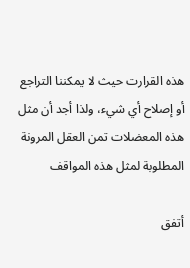هذه القرارت حيث لا يمكننا التراجع أو إصلاح أي شيء، ولذا أجد أن مثل هذه المعضلات تمن العقل المرونة المطلوبة لمثل هذه المواقف

أتفق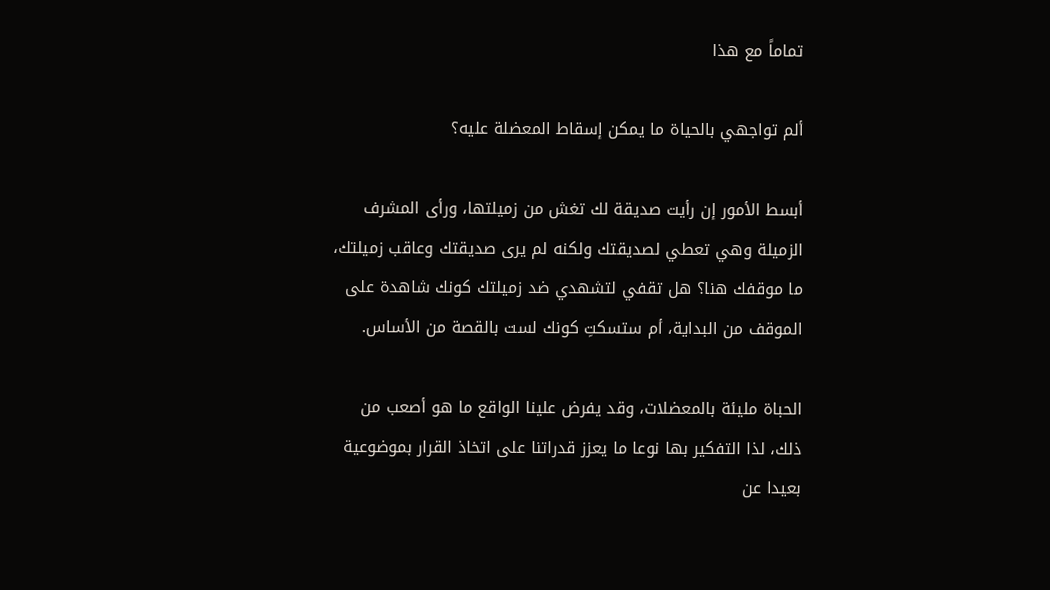تماماً مع هذا

ألم تواجهي بالحياة ما يمكن إسقاط المعضلة عليه؟

أبسط الأمور إن رأيت صديقة لك تغش من زميلتها، ورأى المشرف الزميلة وهي تعطي لصديقتك ولكنه لم يرى صديقتك وعاقب زميلتك، ما موقفك هنا؟ هل تقفي لتشهدي ضد زميلتك كونك شاهدة على الموقف من البداية، أم ستسكتِ كونك لست بالقصة من الأساس.

الحباة مليئة بالمعضلات، وقد يفرض علينا الواقع ما هو أصعب من ذلك، لذا التفكير بها نوعا ما يعزز قدراتنا على اتخاذ القرار بموضوعية بعيدا عن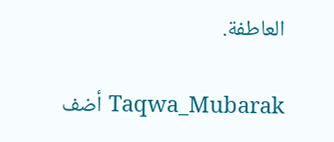العاطفة.

Taqwa_Mubarak أضف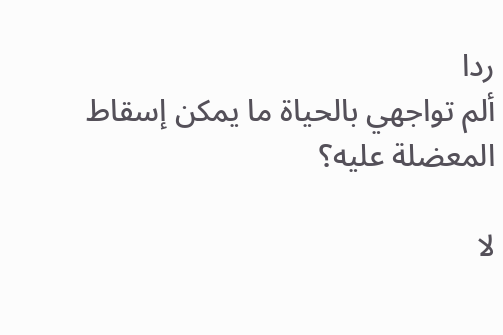ردا
ألم تواجهي بالحياة ما يمكن إسقاط المعضلة عليه؟

لا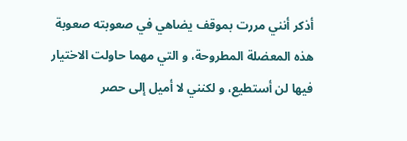أذكر أنني مررت بموقف يضاهي في صعوبته صعوبة هذه المعضلة المطروحة، و التي مهما حاولت الاختيار فيها لن أستطيع، و لكنني لا أميل إلى حصر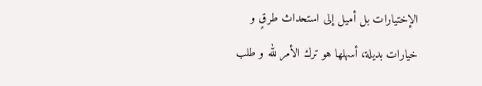الإختيارات بل أميل إلى استحداث طرقٍ و خيارات بديلة، أسهلها هو ترك الأمر لله و طلب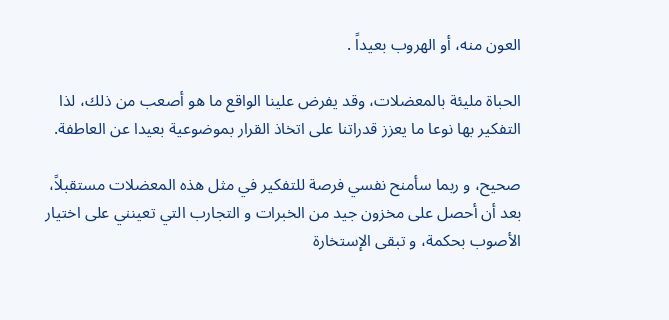العون منه، أو الهروب بعيداً .

الحباة مليئة بالمعضلات، وقد يفرض علينا الواقع ما هو أصعب من ذلك، لذا التفكير بها نوعا ما يعزز قدراتنا على اتخاذ القرار بموضوعية بعيدا عن العاطفة.

صحيح، و ربما سأمنح نفسي فرصة للتفكير في مثل هذه المعضلات مستقبلاً، بعد أن أحصل على مخزون جيد من الخبرات و التجارب التي تعينني على اختيار الأصوب بحكمة، و تبقى الإستخارة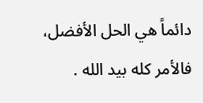دائماً هي الحل الأفضل، فالأمر كله بيد الله .